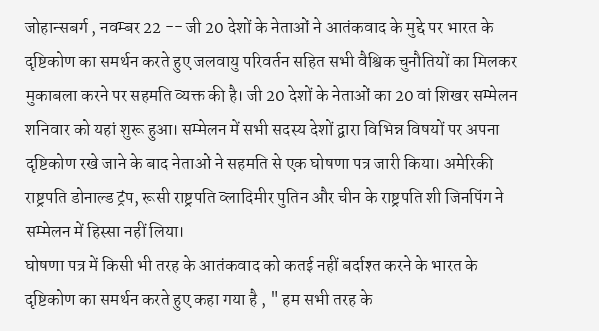जोहान्सबर्ग , नवम्बर 22 -- जी 20 देशों के नेताओं ने आतंकवाद के मुद्दे पर भारत के दृष्टिकोण का समर्थन करते हुए जलवायु परिवर्तन सहित सभी वैश्विक चुनौतियों का मिलकर मुकाबला करने पर सहमति व्यक्त की है। जी 20 देशों के नेताओं का 20 वां शिखर सम्मेलन शनिवार को यहां शुरू हुआ। सम्मेलन में सभी सदस्य देशों द्वारा विभिन्न विषयों पर अपना दृष्टिकोण रखे जाने के बाद नेताओं ने सहमति से एक घोषणा पत्र जारी किया। अमेरिकी राष्ट्रपति डोनाल्ड ट्रंप, रूसी राष्ट्रपति व्लादिमीर पुतिन और चीन के राष्ट्रपति शी जिनपिंग ने सम्मेलन में हिस्सा नहीं लिया।
घोषणा पत्र में किसी भी तरह के आतंकवाद को कतई नहीं बर्दाश्त करने के भारत के दृष्टिकोण का समर्थन करते हुए कहा गया है , " हम सभी तरह के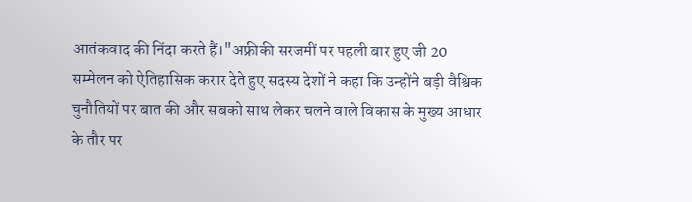आतंकवाद की निंदा करते हैं।"अफ्रीकी सरजमीं पर पहली बार हुए जी 20 सम्मेलन को ऐतिहासिक करार देते हुए सदस्य देशों ने कहा कि उन्होंने बड़ी वैश्विक चुनौतियों पर बात की और सबको साथ लेकर चलने वाले विकास के मुख्य आधार के तौर पर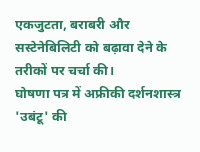एकजुटता, बराबरी और सस्टेनेबिलिटी को बढ़ावा देने के तरीकों पर चर्चा की।
घोषणा पत्र में अफ्रीकी दर्शनशास्त्र 'उबंटू' की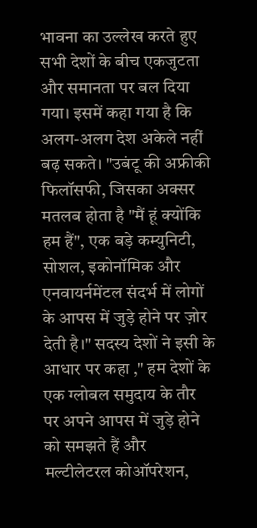भावना का उल्लेख करते हुए सभी देशों के बीच एकजुटता और समानता पर बल दिया गया। इसमें कहा गया है कि अलग-अलग देश अकेले नहीं बढ़ सकते। "उबंटू की अफ्रीकी फिलॉसफी, जिसका अक्सर मतलब होता है "मैं हूं क्योंकि हम हैं", एक बड़े कम्युनिटी, सोशल, इकोनॉमिक और एनवायर्नमेंटल संदर्भ में लोगों के आपस में जुड़े होने पर ज़ोर देती है।" सदस्य देशों ने इसी के आधार पर कहा ," हम देशों के एक ग्लोबल समुदाय के तौर पर अपने आपस में जुड़े होने को समझते हैं और मल्टीलेटरल कोऑपरेशन,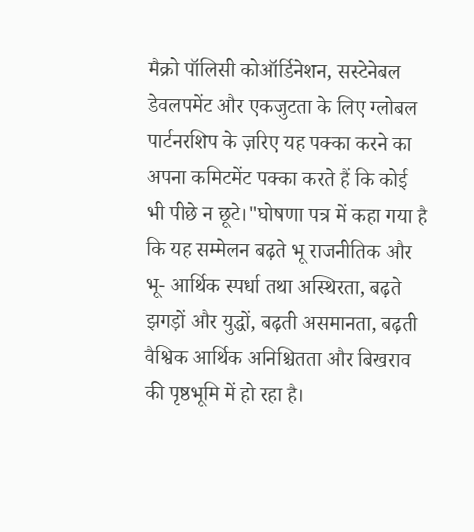मैक्रो पॉलिसी कोऑर्डिनेशन, सस्टेनेबल डेवलपमेंट और एकजुटता के लिए ग्लोबल पार्टनरशिप के ज़रिए यह पक्का करने का अपना कमिटमेंट पक्का करते हैं कि कोई भी पीछे न छूटे।"घोषणा पत्र में कहा गया है कि यह सम्मेलन बढ़ते भू राजनीतिक और भू- आर्थिक स्पर्धा तथा अस्थिरता, बढ़ते झगड़ों और युद्धों, बढ़ती असमानता, बढ़ती वैश्विक आर्थिक अनिश्चितता और बिखराव की पृष्ठभूमि में हो रहा है।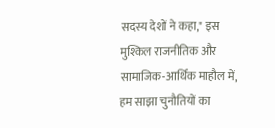सदस्य देशों ने कहा," इस मुश्किल राजनीतिक और सामाजिक-आर्थिक माहौल में, हम साझा चुनौतियों का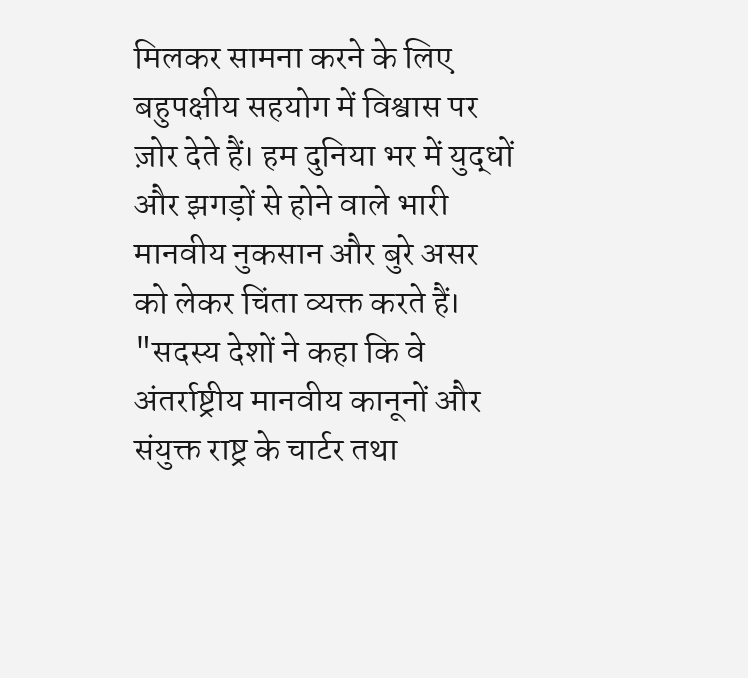मिलकर सामना करने के लिए बहुपक्षीय सहयोग में विश्वास पर ज़ोर देते हैं। हम दुनिया भर में युद्धों और झगड़ों से होने वाले भारी मानवीय नुकसान और बुरे असर को लेकर चिंता व्यक्त करते हैं। "सदस्य देशों ने कहा कि वे अंतर्राष्ट्रीय मानवीय कानूनों और संयुक्त राष्ट्र के चार्टर तथा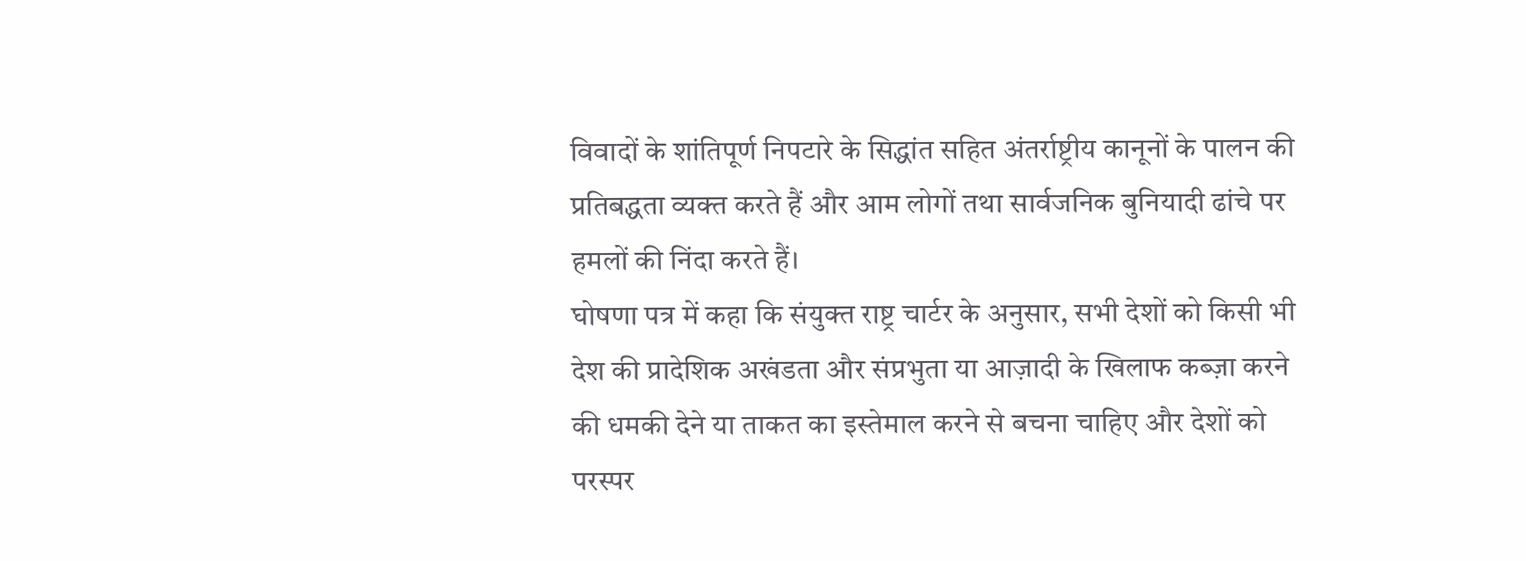विवादों के शांतिपूर्ण निपटारे के सिद्धांत सहित अंतर्राष्ट्रीय कानूनों के पालन की प्रतिबद्धता व्यक्त करते हैं और आम लोगों तथा सार्वजनिक बुनियादी ढांचे पर हमलों की निंदा करते हैं।
घोषणा पत्र में कहा कि संयुक्त राष्ट्र चार्टर के अनुसार, सभी देशों को किसी भी देश की प्रादेशिक अखंडता और संप्रभुता या आज़ादी के खिलाफ कब्ज़ा करने की धमकी देने या ताकत का इस्तेमाल करने से बचना चाहिए और देशों को परस्पर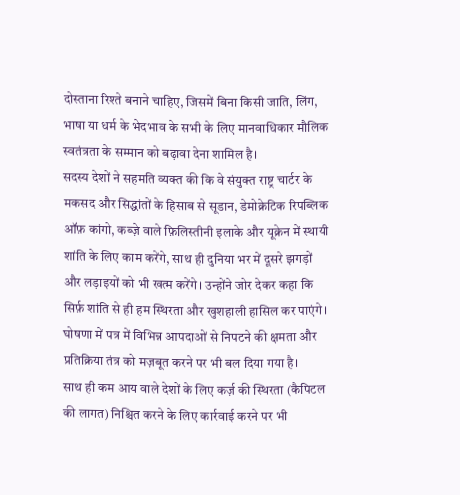दोस्ताना रिश्ते बनाने चाहिए, जिसमें बिना किसी जाति, लिंग, भाषा या धर्म के भेदभाव के सभी के लिए मानवाधिकार मौलिक स्वतंत्रता के सम्मान को बढ़ावा देना शामिल है।
सदस्य देशों ने सहमति व्यक्त की कि वे संयुक्त राष्ट्र चार्टर के मकसद और सिद्धांतों के हिसाब से सूडान, डेमोक्रेटिक रिपब्लिक ऑफ़ कांगो, कब्ज़े वाले फ़िलिस्तीनी इलाके और यूक्रेन में स्थायी शांति के लिए काम करेंगे, साथ ही दुनिया भर में दूसरे झगड़ों और लड़ाइयों को भी खत्म करेंगे। उन्होंने जोर देकर कहा कि सिर्फ़ शांति से ही हम स्थिरता और खुशहाली हासिल कर पाएंगे।
घोषणा में पत्र में विभिन्न आपदाओं से निपटने की क्षमता और प्रतिक्रिया तंत्र को मज़बूत करने पर भी बल दिया गया है।
साथ ही कम आय वाले देशों के लिए कर्ज़ की स्थिरता (कैपिटल की लागत) निश्चित करने के लिए कार्रवाई करने पर भी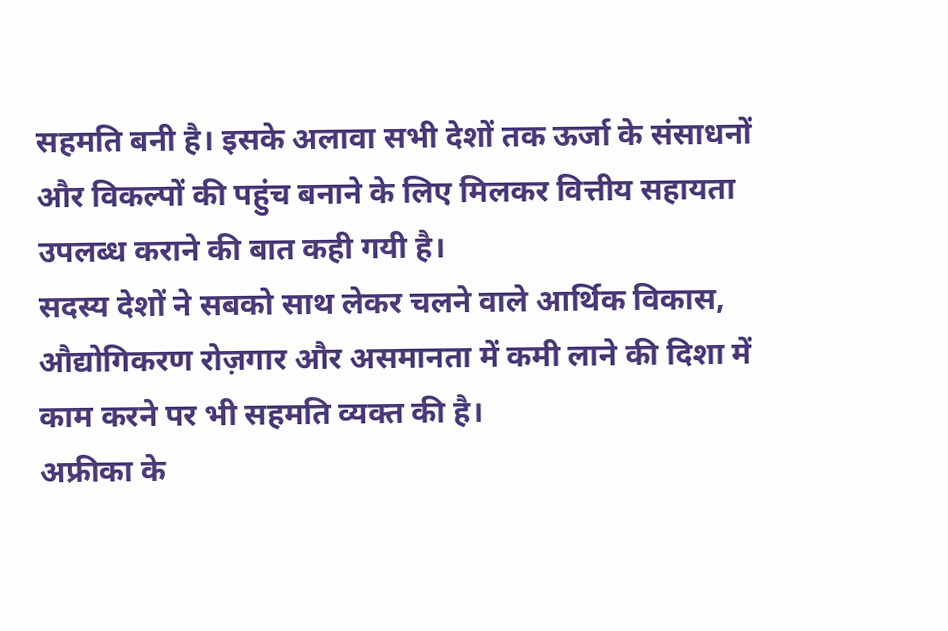सहमति बनी है। इसके अलावा सभी देशों तक ऊर्जा के संसाधनों और विकल्पों की पहुंच बनाने के लिए मिलकर वित्तीय सहायता उपलब्ध कराने की बात कही गयी है।
सदस्य देशों ने सबको साथ लेकर चलने वाले आर्थिक विकास, औद्योगिकरण रोज़गार और असमानता में कमी लाने की दिशा में काम करने पर भी सहमति व्यक्त की है।
अफ्रीका के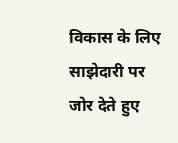विकास के लिए साझेदारी पर जोर देते हुए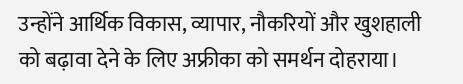उन्होंने आर्थिक विकास, व्यापार, नौकरियों और खुशहाली को बढ़ावा देने के लिए अफ्रीका को समर्थन दोहराया।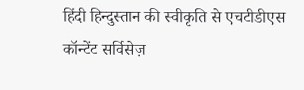हिंदी हिन्दुस्तान की स्वीकृति से एचटीडीएस कॉन्टेंट सर्विसेज़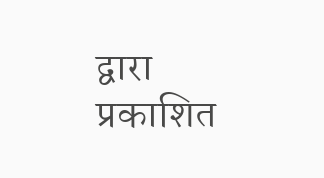द्वारा प्रकाशित